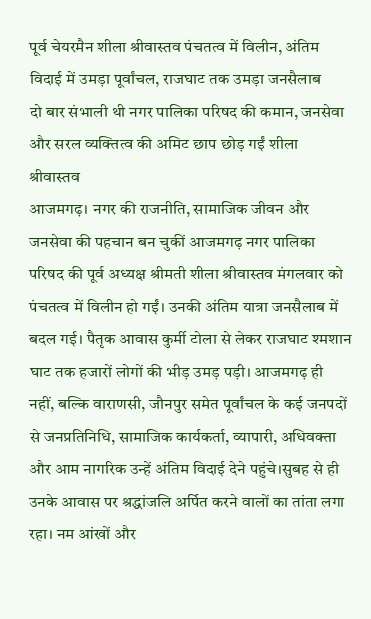पूर्व चेयरमैन शीला श्रीवास्तव पंचतत्व में विलीन, अंतिम विदाई में उमड़ा पूर्वांचल, राजघाट तक उमड़ा जनसैलाब
दो बार संभाली थी नगर पालिका परिषद की कमान, जनसेवा और सरल व्यक्तित्व की अमिट छाप छोड़ गईं शीला श्रीवास्तव
आजमगढ़। नगर की राजनीति, सामाजिक जीवन और जनसेवा की पहचान बन चुकीं आजमगढ़ नगर पालिका परिषद की पूर्व अध्यक्ष श्रीमती शीला श्रीवास्तव मंगलवार को पंचतत्व में विलीन हो गईं। उनकी अंतिम यात्रा जनसैलाब में बदल गई। पैतृक आवास कुर्मी टोला से लेकर राजघाट श्मशान घाट तक हजारों लोगों की भीड़ उमड़ पड़ी। आजमगढ़ ही नहीं, बल्कि वाराणसी, जौनपुर समेत पूर्वांचल के कई जनपदों से जनप्रतिनिधि, सामाजिक कार्यकर्ता, व्यापारी, अधिवक्ता और आम नागरिक उन्हें अंतिम विदाई देने पहुंचे।सुबह से ही उनके आवास पर श्रद्धांजलि अर्पित करने वालों का तांता लगा रहा। नम आंखों और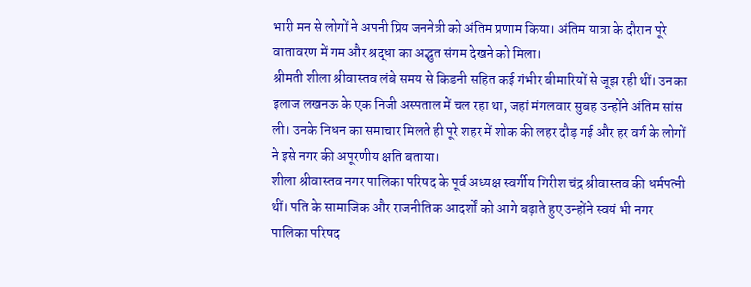भारी मन से लोगों ने अपनी प्रिय जननेत्री को अंतिम प्रणाम किया। अंतिम यात्रा के दौरान पूरे वातावरण में गम और श्रद्धा का अद्भुत संगम देखने को मिला।
श्रीमती शीला श्रीवास्तव लंबे समय से किडनी सहित कई गंभीर बीमारियों से जूझ रही थीं। उनका इलाज लखनऊ के एक निजी अस्पताल में चल रहा था, जहां मंगलवार सुबह उन्होंने अंतिम सांस ली। उनके निधन का समाचार मिलते ही पूरे शहर में शोक की लहर दौड़ गई और हर वर्ग के लोगों ने इसे नगर की अपूरणीय क्षति बताया।
शीला श्रीवास्तव नगर पालिका परिषद के पूर्व अध्यक्ष स्वर्गीय गिरीश चंद्र श्रीवास्तव की धर्मपत्नी थीं। पति के सामाजिक और राजनीतिक आदर्शों को आगे बढ़ाते हुए उन्होंने स्वयं भी नगर पालिका परिषद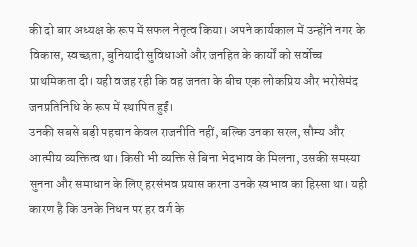की दो बार अध्यक्ष के रूप में सफल नेतृत्व किया। अपने कार्यकाल में उन्होंने नगर के विकास, स्वच्छता, बुनियादी सुविधाओं और जनहित के कार्यों को सर्वोच्च प्राथमिकता दी। यही वजह रही कि वह जनता के बीच एक लोकप्रिय और भरोसेमंद जनप्रतिनिधि के रूप में स्थापित हुईं।
उनकी सबसे बड़ी पहचान केवल राजनीति नहीं, बल्कि उनका सरल, सौम्य और आत्मीय व्यक्तित्व था। किसी भी व्यक्ति से बिना भेदभाव के मिलना, उसकी समस्या सुनना और समाधान के लिए हरसंभव प्रयास करना उनके स्वभाव का हिस्सा था। यही कारण है कि उनके निधन पर हर वर्ग के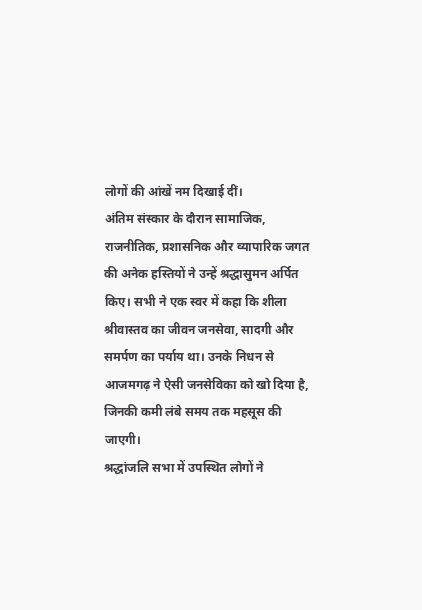लोगों की आंखें नम दिखाई दीं।
अंतिम संस्कार के दौरान सामाजिक, राजनीतिक, प्रशासनिक और व्यापारिक जगत की अनेक हस्तियों ने उन्हें श्रद्धासुमन अर्पित किए। सभी ने एक स्वर में कहा कि शीला श्रीवास्तव का जीवन जनसेवा, सादगी और समर्पण का पर्याय था। उनके निधन से आजमगढ़ ने ऐसी जनसेविका को खो दिया है, जिनकी कमी लंबे समय तक महसूस की जाएगी।
श्रद्धांजलि सभा में उपस्थित लोगों ने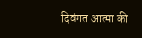दिवंगत आत्मा की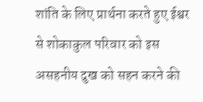शांति के लिए प्रार्थना करते हुए ईश्वर से शोकाकुल परिवार को इस असहनीय दुख को सहन करने की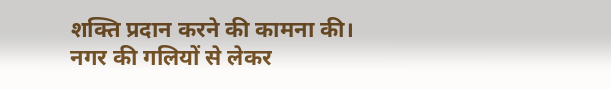शक्ति प्रदान करने की कामना की। नगर की गलियों से लेकर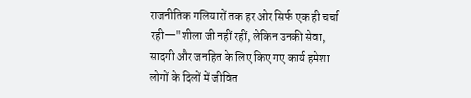राजनीतिक गलियारों तक हर ओर सिर्फ एक ही चर्चा रही—"शीला जी नहीं रहीं, लेकिन उनकी सेवा, सादगी और जनहित के लिए किए गए कार्य हमेशा लोगों के दिलों में जीवित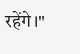रहेंगे।"